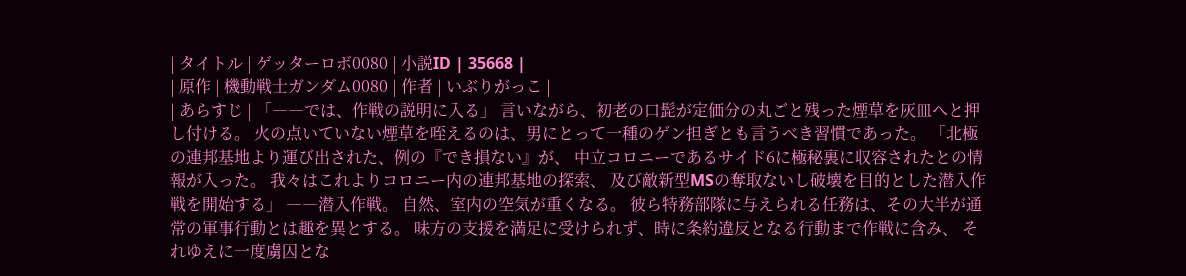| タイトル | ゲッターロボ0080 | 小説ID | 35668 |
| 原作 | 機動戦士ガンダム0080 | 作者 | いぶりがっこ |
| あらすじ | 「――では、作戦の説明に入る」 言いながら、初老の口髭が定価分の丸ごと残った煙草を灰皿へと押し付ける。 火の点いていない煙草を咥えるのは、男にとって一種のゲン担ぎとも言うべき習慣であった。 「北極の連邦基地より運び出された、例の『でき損ない』が、 中立コロニーであるサイド6に極秘裏に収容されたとの情報が入った。 我々はこれよりコロニー内の連邦基地の探索、 及び敵新型MSの奪取ないし破壊を目的とした潜入作戦を開始する」 ――潜入作戦。 自然、室内の空気が重くなる。 彼ら特務部隊に与えられる任務は、その大半が通常の軍事行動とは趣を異とする。 味方の支援を満足に受けられず、時に条約違反となる行動まで作戦に含み、 それゆえに一度虜囚とな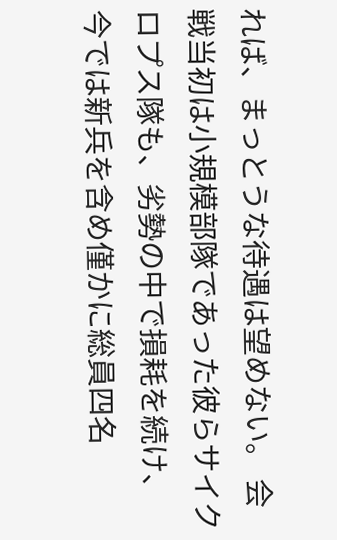れば、まっとうな待遇は望めない。 会戦当初は小規模部隊であった彼らサイクロプス隊も、劣勢の中で損耗を続け、 今では新兵を含め僅かに総員四名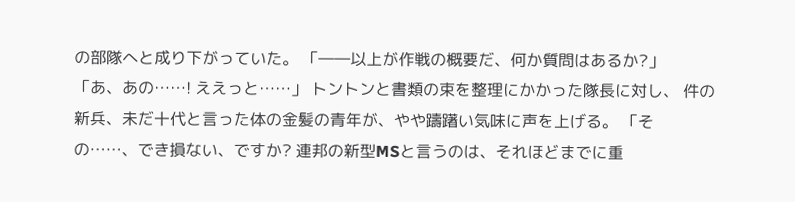の部隊へと成り下がっていた。 「――以上が作戦の概要だ、何か質問はあるか?」 「あ、あの……! ええっと……」 トントンと書類の束を整理にかかった隊長に対し、 件の新兵、未だ十代と言った体の金髪の青年が、やや躊躇い気味に声を上げる。 「その……、でき損ない、ですか? 連邦の新型MSと言うのは、それほどまでに重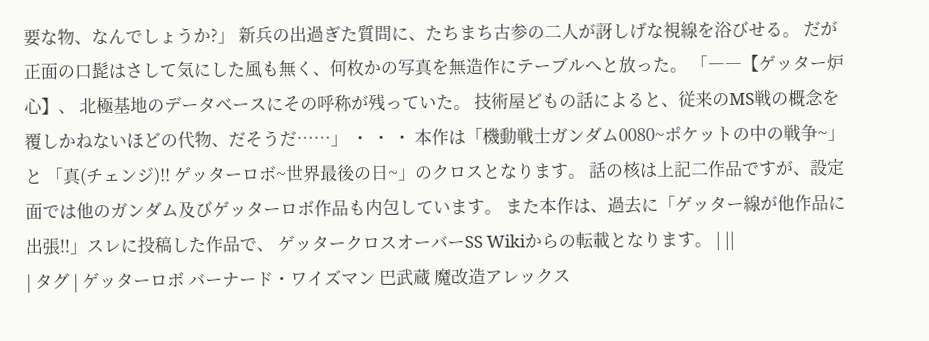要な物、なんでしょうか?」 新兵の出過ぎた質問に、たちまち古参の二人が訝しげな視線を浴びせる。 だが正面の口髭はさして気にした風も無く、何枚かの写真を無造作にテーブルへと放った。 「――【ゲッター炉心】、 北極基地のデータベースにその呼称が残っていた。 技術屋どもの話によると、従来のMS戦の概念を覆しかねないほどの代物、だそうだ……」 ・ ・ ・ 本作は「機動戦士ガンダム0080~ポケットの中の戦争~」と 「真(チェンジ)!! ゲッターロボ~世界最後の日~」のクロスとなります。 話の核は上記二作品ですが、設定面では他のガンダム及びゲッターロボ作品も内包しています。 また本作は、過去に「ゲッター線が他作品に出張!!」スレに投稿した作品で、 ゲッタークロスオーバーSS Wikiからの転載となります。 | ||
| タグ | ゲッターロボ バーナード・ワイズマン 巴武蔵 魔改造アレックス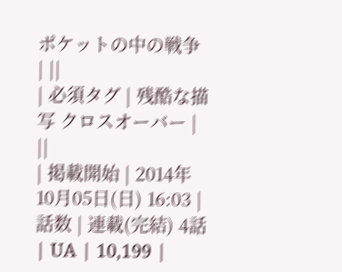ポケットの中の戦争 | ||
| 必須タグ | 残酷な描写 クロスオーバー | ||
| 掲載開始 | 2014年10月05日(日) 16:03 | 話数 | 連載(完結) 4話 | UA | 10,199 |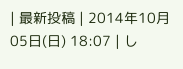| 最新投稿 | 2014年10月05日(日) 18:07 | し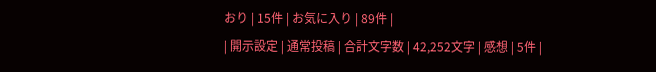おり | 15件 | お気に入り | 89件 |
| 開示設定 | 通常投稿 | 合計文字数 | 42,252文字 | 感想 | 5件 |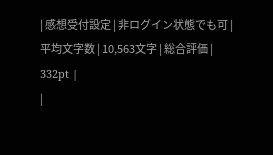| 感想受付設定 | 非ログイン状態でも可 | 平均文字数 | 10,563文字 | 総合評価 | 332pt |
|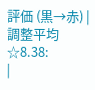評価 (黒→赤) | 調整平均☆8.38:
|